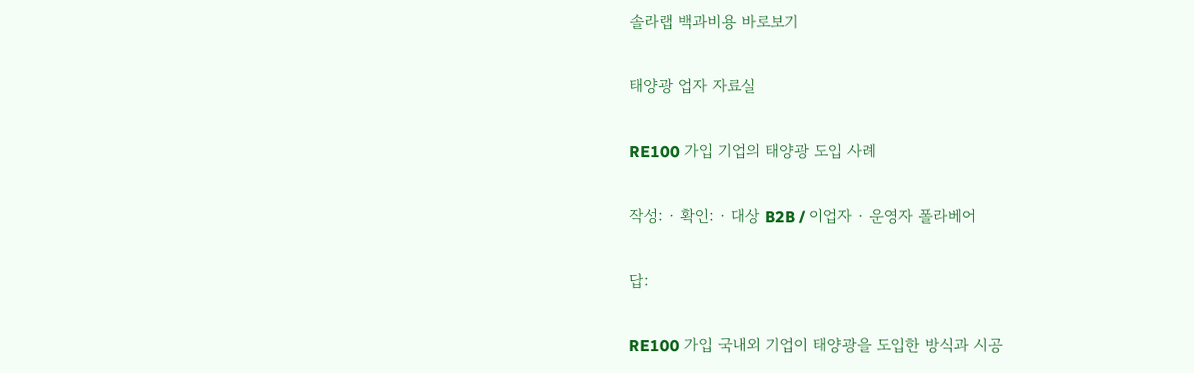솔라랩 백과비용 바로보기

태양광 업자 자료실

RE100 가입 기업의 태양광 도입 사례

작성: · 확인: · 대상 B2B / 이업자 · 운영자 폴라베어

답:

RE100 가입 국내외 기업이 태양광을 도입한 방식과 시공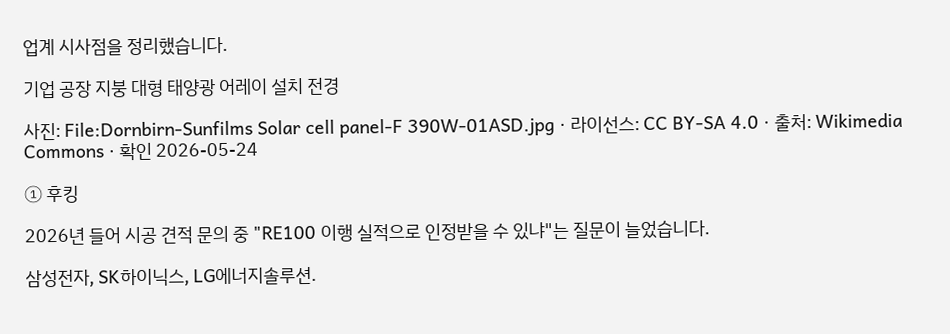업계 시사점을 정리했습니다.

기업 공장 지붕 대형 태양광 어레이 설치 전경

사진: File:Dornbirn-Sunfilms Solar cell panel-F 390W-01ASD.jpg · 라이선스: CC BY-SA 4.0 · 출처: Wikimedia Commons · 확인 2026-05-24

① 후킹

2026년 들어 시공 견적 문의 중 "RE100 이행 실적으로 인정받을 수 있냐"는 질문이 늘었습니다.

삼성전자, SK하이닉스, LG에너지솔루션.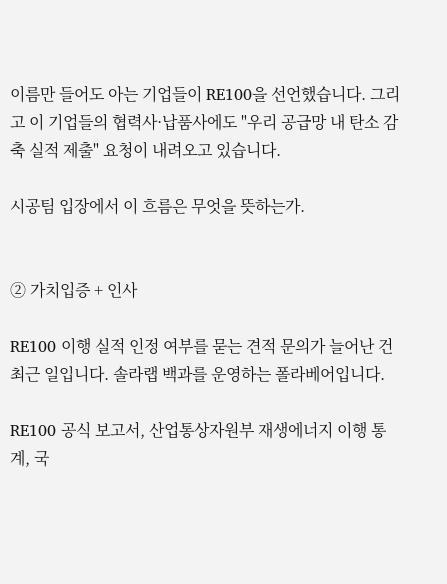이름만 들어도 아는 기업들이 RE100을 선언했습니다. 그리고 이 기업들의 협력사·납품사에도 "우리 공급망 내 탄소 감축 실적 제출" 요청이 내려오고 있습니다.

시공팀 입장에서 이 흐름은 무엇을 뜻하는가.


② 가치입증 + 인사

RE100 이행 실적 인정 여부를 묻는 견적 문의가 늘어난 건 최근 일입니다. 솔라랩 백과를 운영하는 폴라베어입니다.

RE100 공식 보고서, 산업통상자원부 재생에너지 이행 통계, 국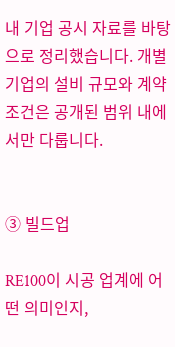내 기업 공시 자료를 바탕으로 정리했습니다. 개별 기업의 설비 규모와 계약 조건은 공개된 범위 내에서만 다룹니다.


③ 빌드업

RE100이 시공 업계에 어떤 의미인지,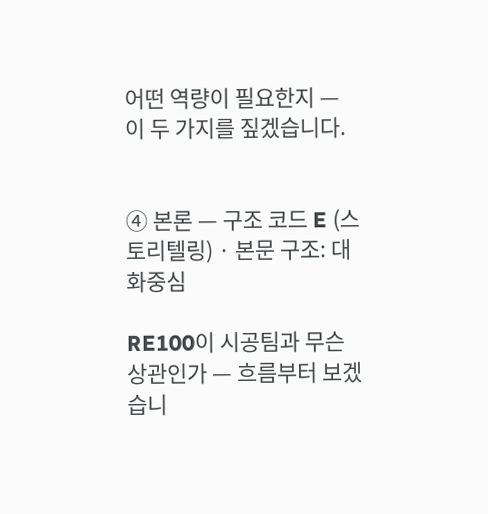어떤 역량이 필요한지 — 이 두 가지를 짚겠습니다.


④ 본론 — 구조 코드 E (스토리텔링) · 본문 구조: 대화중심

RE100이 시공팀과 무슨 상관인가 — 흐름부터 보겠습니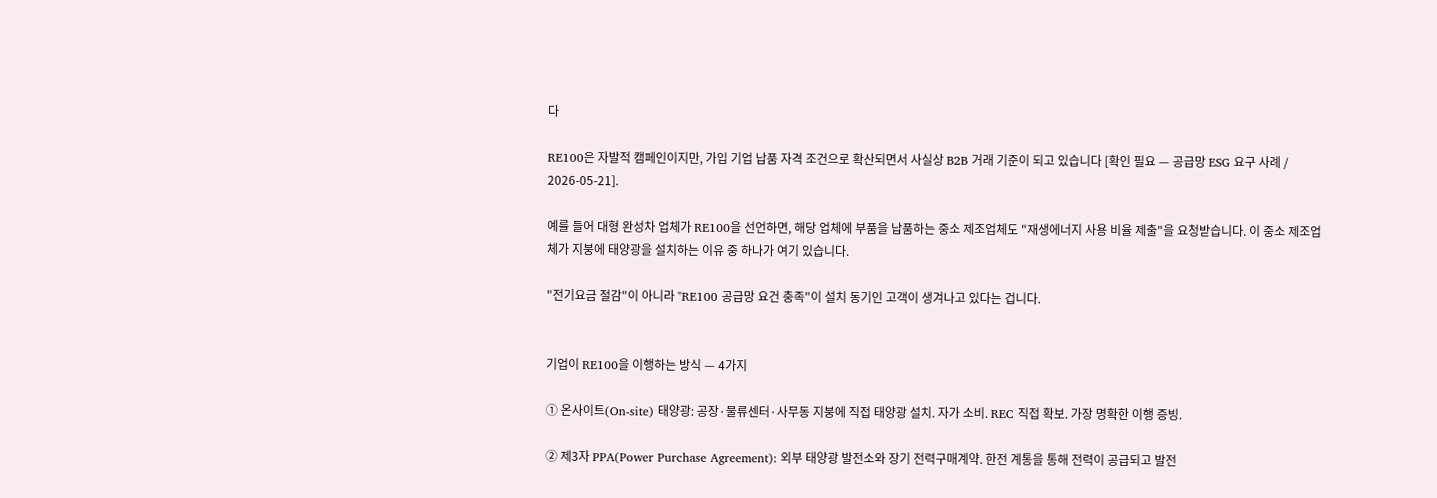다

RE100은 자발적 캠페인이지만, 가입 기업 납품 자격 조건으로 확산되면서 사실상 B2B 거래 기준이 되고 있습니다 [확인 필요 — 공급망 ESG 요구 사례 / 2026-05-21].

예를 들어 대형 완성차 업체가 RE100을 선언하면, 해당 업체에 부품을 납품하는 중소 제조업체도 "재생에너지 사용 비율 제출"을 요청받습니다. 이 중소 제조업체가 지붕에 태양광을 설치하는 이유 중 하나가 여기 있습니다.

"전기요금 절감"이 아니라 "RE100 공급망 요건 충족"이 설치 동기인 고객이 생겨나고 있다는 겁니다.


기업이 RE100을 이행하는 방식 — 4가지

① 온사이트(On-site) 태양광: 공장·물류센터·사무동 지붕에 직접 태양광 설치. 자가 소비. REC 직접 확보. 가장 명확한 이행 증빙.

② 제3자 PPA(Power Purchase Agreement): 외부 태양광 발전소와 장기 전력구매계약. 한전 계통을 통해 전력이 공급되고 발전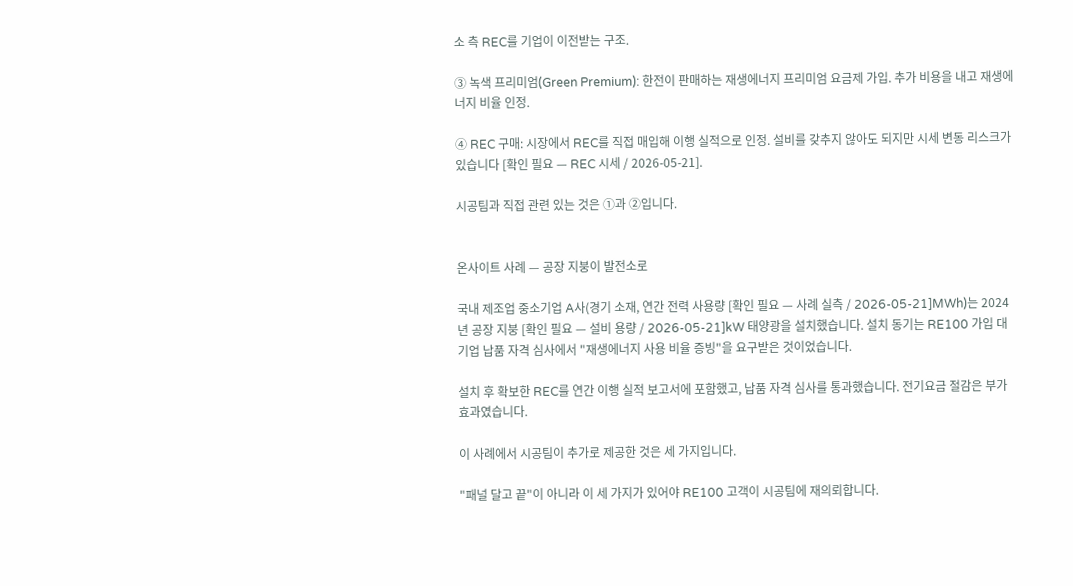소 측 REC를 기업이 이전받는 구조.

③ 녹색 프리미엄(Green Premium): 한전이 판매하는 재생에너지 프리미엄 요금제 가입. 추가 비용을 내고 재생에너지 비율 인정.

④ REC 구매: 시장에서 REC를 직접 매입해 이행 실적으로 인정. 설비를 갖추지 않아도 되지만 시세 변동 리스크가 있습니다 [확인 필요 — REC 시세 / 2026-05-21].

시공팀과 직접 관련 있는 것은 ①과 ②입니다.


온사이트 사례 — 공장 지붕이 발전소로

국내 제조업 중소기업 A사(경기 소재, 연간 전력 사용량 [확인 필요 — 사례 실측 / 2026-05-21]MWh)는 2024년 공장 지붕 [확인 필요 — 설비 용량 / 2026-05-21]kW 태양광을 설치했습니다. 설치 동기는 RE100 가입 대기업 납품 자격 심사에서 "재생에너지 사용 비율 증빙"을 요구받은 것이었습니다.

설치 후 확보한 REC를 연간 이행 실적 보고서에 포함했고, 납품 자격 심사를 통과했습니다. 전기요금 절감은 부가 효과였습니다.

이 사례에서 시공팀이 추가로 제공한 것은 세 가지입니다.

"패널 달고 끝"이 아니라 이 세 가지가 있어야 RE100 고객이 시공팀에 재의뢰합니다.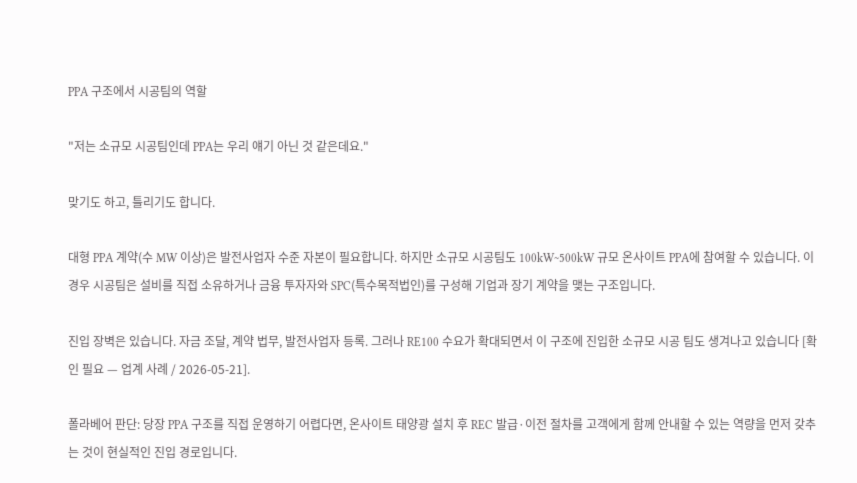PPA 구조에서 시공팀의 역할

"저는 소규모 시공팀인데 PPA는 우리 얘기 아닌 것 같은데요."

맞기도 하고, 틀리기도 합니다.

대형 PPA 계약(수 MW 이상)은 발전사업자 수준 자본이 필요합니다. 하지만 소규모 시공팀도 100kW~500kW 규모 온사이트 PPA에 참여할 수 있습니다. 이 경우 시공팀은 설비를 직접 소유하거나 금융 투자자와 SPC(특수목적법인)를 구성해 기업과 장기 계약을 맺는 구조입니다.

진입 장벽은 있습니다. 자금 조달, 계약 법무, 발전사업자 등록. 그러나 RE100 수요가 확대되면서 이 구조에 진입한 소규모 시공 팀도 생겨나고 있습니다 [확인 필요 — 업계 사례 / 2026-05-21].

폴라베어 판단: 당장 PPA 구조를 직접 운영하기 어렵다면, 온사이트 태양광 설치 후 REC 발급·이전 절차를 고객에게 함께 안내할 수 있는 역량을 먼저 갖추는 것이 현실적인 진입 경로입니다.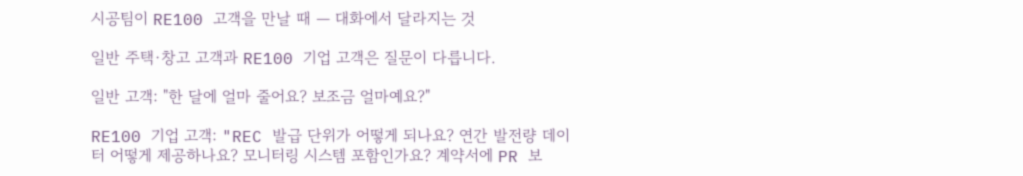시공팀이 RE100 고객을 만날 때 — 대화에서 달라지는 것

일반 주택·창고 고객과 RE100 기업 고객은 질문이 다릅니다.

일반 고객: "한 달에 얼마 줄어요? 보조금 얼마예요?"

RE100 기업 고객: "REC 발급 단위가 어떻게 되나요? 연간 발전량 데이터 어떻게 제공하나요? 모니터링 시스템 포함인가요? 계약서에 PR 보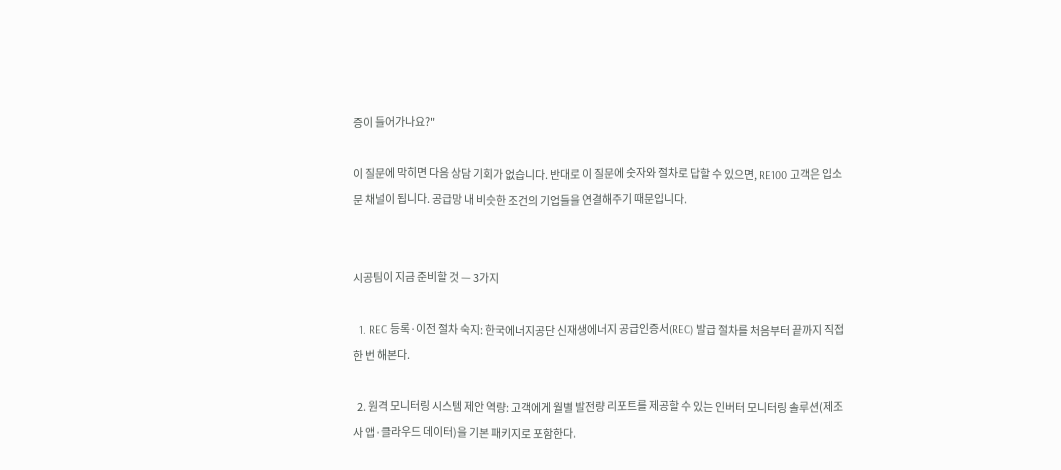증이 들어가나요?"

이 질문에 막히면 다음 상담 기회가 없습니다. 반대로 이 질문에 숫자와 절차로 답할 수 있으면, RE100 고객은 입소문 채널이 됩니다. 공급망 내 비슷한 조건의 기업들을 연결해주기 때문입니다.


시공팀이 지금 준비할 것 — 3가지

  1. REC 등록·이전 절차 숙지: 한국에너지공단 신재생에너지 공급인증서(REC) 발급 절차를 처음부터 끝까지 직접 한 번 해본다.

  2. 원격 모니터링 시스템 제안 역량: 고객에게 월별 발전량 리포트를 제공할 수 있는 인버터 모니터링 솔루션(제조사 앱·클라우드 데이터)을 기본 패키지로 포함한다.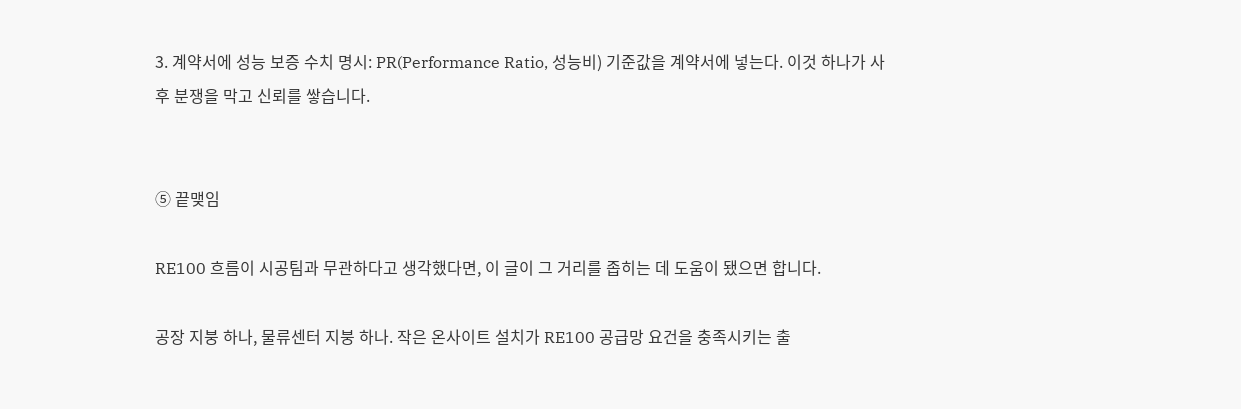3. 계약서에 성능 보증 수치 명시: PR(Performance Ratio, 성능비) 기준값을 계약서에 넣는다. 이것 하나가 사후 분쟁을 막고 신뢰를 쌓습니다.


⑤ 끝맺임

RE100 흐름이 시공팀과 무관하다고 생각했다면, 이 글이 그 거리를 좁히는 데 도움이 됐으면 합니다.

공장 지붕 하나, 물류센터 지붕 하나. 작은 온사이트 설치가 RE100 공급망 요건을 충족시키는 출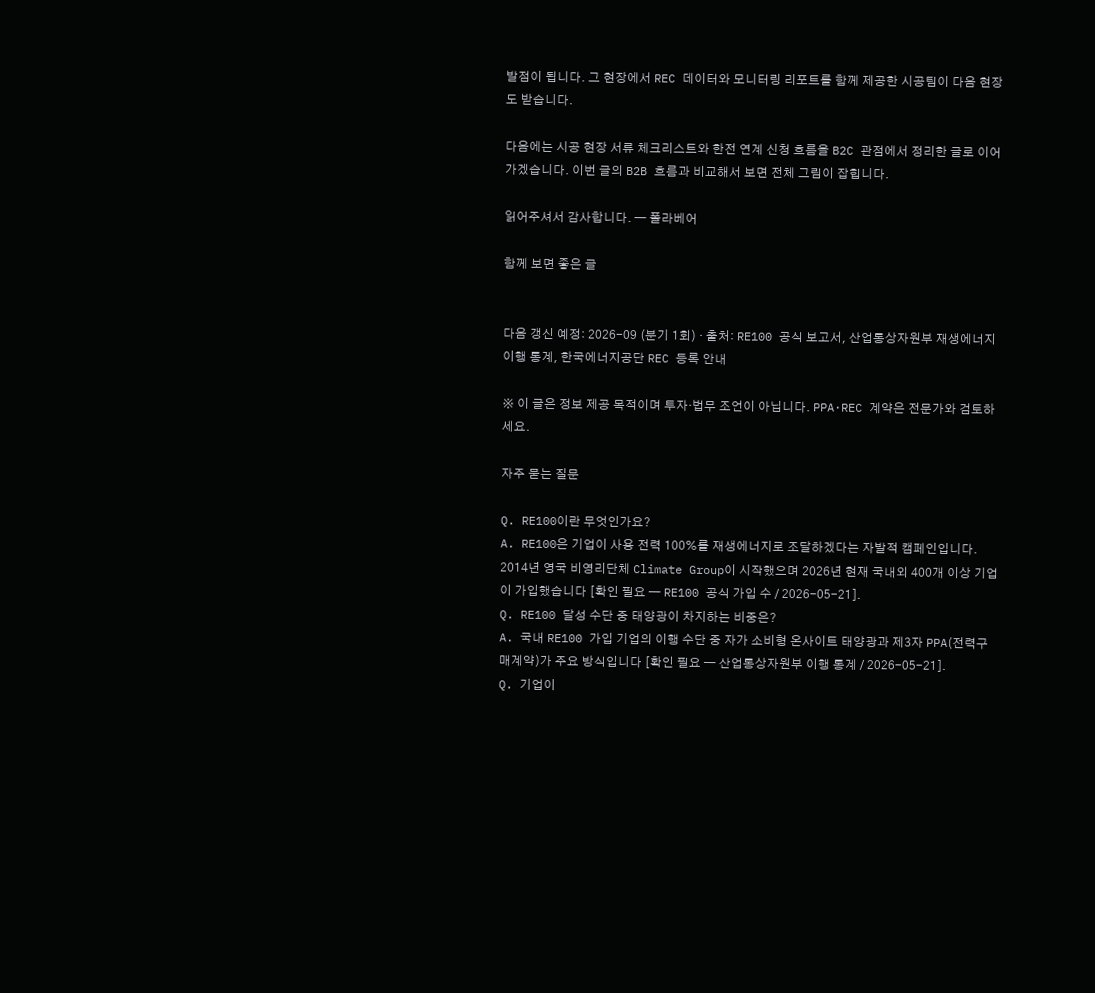발점이 됩니다. 그 현장에서 REC 데이터와 모니터링 리포트를 함께 제공한 시공팀이 다음 현장도 받습니다.

다음에는 시공 현장 서류 체크리스트와 한전 연계 신청 흐름을 B2C 관점에서 정리한 글로 이어가겠습니다. 이번 글의 B2B 흐름과 비교해서 보면 전체 그림이 잡힙니다.

읽어주셔서 감사합니다. — 폴라베어

함께 보면 좋은 글


다음 갱신 예정: 2026-09 (분기 1회) · 출처: RE100 공식 보고서, 산업통상자원부 재생에너지 이행 통계, 한국에너지공단 REC 등록 안내

※ 이 글은 정보 제공 목적이며 투자·법무 조언이 아닙니다. PPA·REC 계약은 전문가와 검토하세요.

자주 묻는 질문

Q. RE100이란 무엇인가요?
A. RE100은 기업이 사용 전력 100%를 재생에너지로 조달하겠다는 자발적 캠페인입니다. 2014년 영국 비영리단체 Climate Group이 시작했으며 2026년 현재 국내외 400개 이상 기업이 가입했습니다 [확인 필요 — RE100 공식 가입 수 / 2026-05-21].
Q. RE100 달성 수단 중 태양광이 차지하는 비중은?
A. 국내 RE100 가입 기업의 이행 수단 중 자가 소비형 온사이트 태양광과 제3자 PPA(전력구매계약)가 주요 방식입니다 [확인 필요 — 산업통상자원부 이행 통계 / 2026-05-21].
Q. 기업이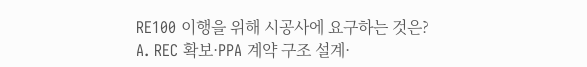RE100 이행을 위해 시공사에 요구하는 것은?
A. REC 확보·PPA 계약 구조 설계·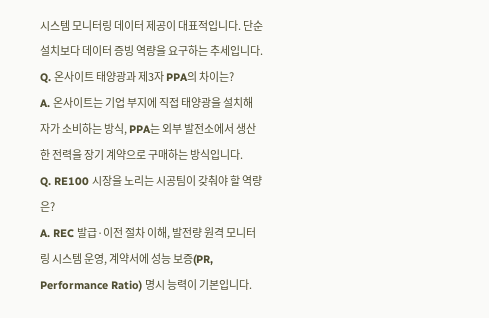시스템 모니터링 데이터 제공이 대표적입니다. 단순 설치보다 데이터 증빙 역량을 요구하는 추세입니다.
Q. 온사이트 태양광과 제3자 PPA의 차이는?
A. 온사이트는 기업 부지에 직접 태양광을 설치해 자가 소비하는 방식, PPA는 외부 발전소에서 생산한 전력을 장기 계약으로 구매하는 방식입니다.
Q. RE100 시장을 노리는 시공팀이 갖춰야 할 역량은?
A. REC 발급·이전 절차 이해, 발전량 원격 모니터링 시스템 운영, 계약서에 성능 보증(PR, Performance Ratio) 명시 능력이 기본입니다.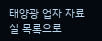태양광 업자 자료실 목록으로